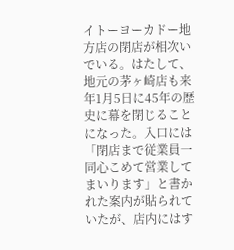イトーヨーカドー地方店の閉店が相次いでいる。はたして、地元の茅ヶ崎店も来年1月5日に45年の歴史に幕を閉じることになった。入口には「閉店まで従業員一同心こめて営業してまいります」と書かれた案内が貼られていたが、店内にはす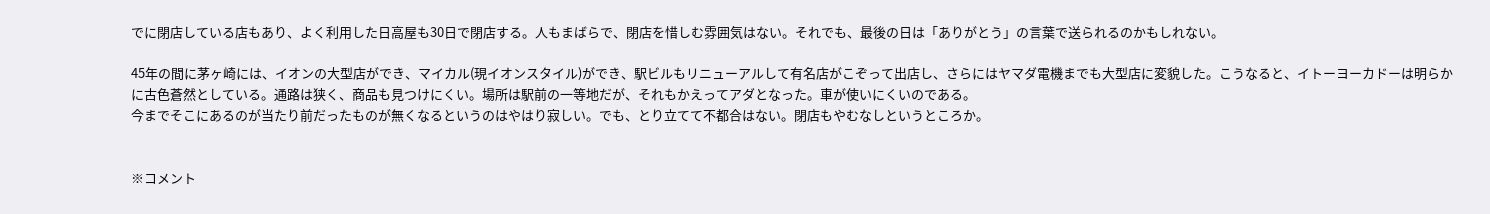でに閉店している店もあり、よく利用した日高屋も30日で閉店する。人もまばらで、閉店を惜しむ雰囲気はない。それでも、最後の日は「ありがとう」の言葉で送られるのかもしれない。

45年の間に茅ヶ崎には、イオンの大型店ができ、マイカル(現イオンスタイル)ができ、駅ビルもリニューアルして有名店がこぞって出店し、さらにはヤマダ電機までも大型店に変貌した。こうなると、イトーヨーカドーは明らかに古色蒼然としている。通路は狭く、商品も見つけにくい。場所は駅前の一等地だが、それもかえってアダとなった。車が使いにくいのである。
今までそこにあるのが当たり前だったものが無くなるというのはやはり寂しい。でも、とり立てて不都合はない。閉店もやむなしというところか。


※コメント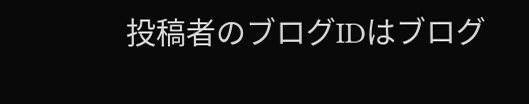投稿者のブログIDはブログ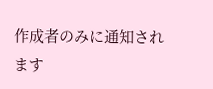作成者のみに通知されます